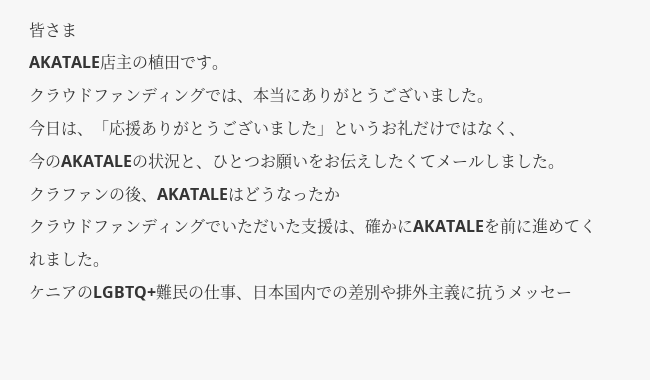皆さま
AKATALE店主の植田です。
クラウドファンディングでは、本当にありがとうございました。
今日は、「応援ありがとうございました」というお礼だけではなく、
今のAKATALEの状況と、ひとつお願いをお伝えしたくてメールしました。
クラファンの後、AKATALEはどうなったか
クラウドファンディングでいただいた支援は、確かにAKATALEを前に進めてくれました。
ケニアのLGBTQ+難民の仕事、日本国内での差別や排外主義に抗うメッセー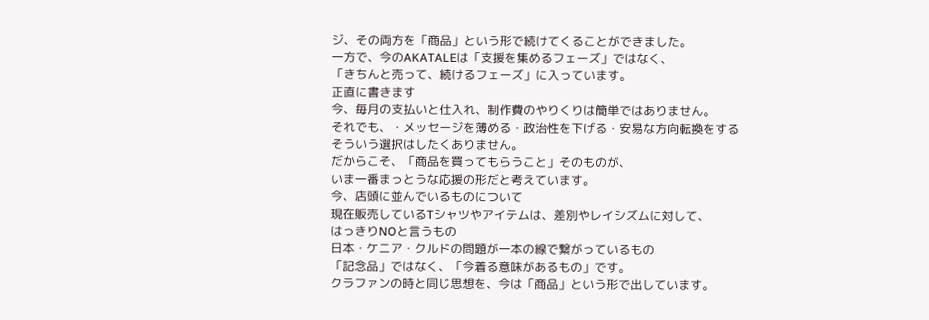ジ、その両方を「商品」という形で続けてくることができました。
一方で、今のAKATALEは「支援を集めるフェーズ」ではなく、
「きちんと売って、続けるフェーズ」に入っています。
正直に書きます
今、毎月の支払いと仕入れ、制作費のやりくりは簡単ではありません。
それでも、・メッセージを薄める・政治性を下げる・安易な方向転換をする
そういう選択はしたくありません。
だからこそ、「商品を買ってもらうこと」そのものが、
いま一番まっとうな応援の形だと考えています。
今、店頭に並んでいるものについて
現在販売しているTシャツやアイテムは、差別やレイシズムに対して、
はっきりNOと言うもの
日本・ケニア・クルドの問題が一本の線で繋がっているもの
「記念品」ではなく、「今着る意味があるもの」です。
クラファンの時と同じ思想を、今は「商品」という形で出しています。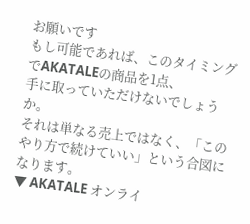お願いです
もし可能であれば、このタイミングでAKATALEの商品を1点、
手に取っていただけないでしょうか。
それは単なる売上ではなく、「このやり方で続けていい」という合図になります。
▼ AKATALE オンライ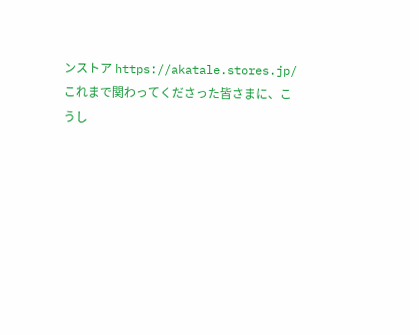ンストア https://akatale.stores.jp/
これまで関わってくださった皆さまに、こうし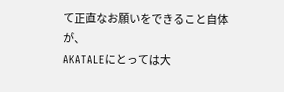て正直なお願いをできること自体が、
AKATALEにとっては大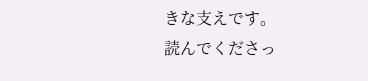きな支えです。
読んでくださっ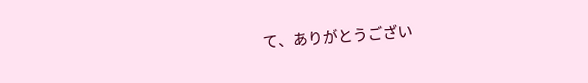て、ありがとうござい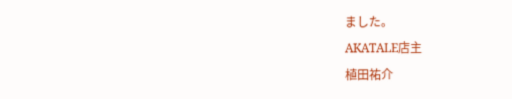ました。
AKATALE店主
植田祐介